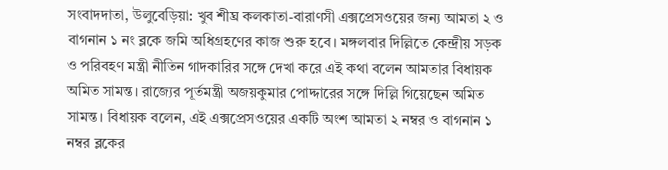সংবাদদাতা, উলুবেড়িয়া: খুব শীঘ্র কলকাতা-বারাণসী এক্সপ্রেসওয়ের জন্য আমতা ২ ও বাগনান ১ নং ব্লকে জমি অধিগ্রহণের কাজ শুরু হবে। মঙ্গলবার দিল্লিতে কেন্দ্রীয় সড়ক ও পরিবহণ মন্ত্রী নীতিন গাদকারির সঙ্গে দেখা করে এই কথা বলেন আমতার বিধায়ক অমিত সামন্ত। রাজ্যের পূর্তমন্ত্রী অজয়কুমার পোদ্দারের সঙ্গে দিল্লি গিয়েছেন অমিত সামন্ত। বিধায়ক বলেন, এই এক্সপ্রেসওয়ের একটি অংশ আমতা ২ নম্বর ও বাগনান ১ নম্বর ব্লকের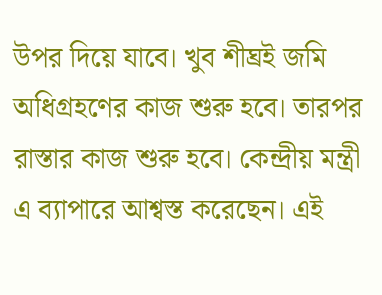উপর দিয়ে যাবে। খুব শীঘ্রই জমি অধিগ্রহণের কাজ শুরু হবে। তারপর রাস্তার কাজ শুরু হবে। কেন্দ্রীয় মন্ত্রী এ ব্যাপারে আশ্বস্ত করেছেন। এই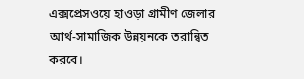এক্সপ্রেসওয়ে হাওড়া গ্রামীণ জেলার আর্থ-সামাজিক উন্নয়নকে তরান্বিত করবে।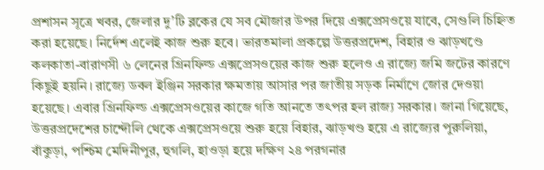প্রশাসন সূত্রে খবর, জেলার দু’টি ব্লকের যে সব মৌজার উপর দিয়ে এক্সপ্রেসওয়ে যাবে, সেগুলি চিহ্নিত করা হয়েছে। নির্দেশ এলেই কাজ শুরু হবে। ভারতমালা প্রকল্পে উত্তরপ্রদেশ, বিহার ও ঝাড়খণ্ডে কলকাতা-বারাণসী ৬ লেনের গ্রিনফিল্ড এক্সপ্রেসওয়ের কাজ শুরু হলেও এ রাজ্যে জমি জটের কারণে কিছুই হয়নি। রাজ্যে ডবল ইঞ্জিন সরকার ক্ষমতায় আসার পর জাতীয় সড়ক নির্মাণে জোর দেওয়া হয়েছে। এবার গ্রিনফিল্ড এক্সপ্রেসওয়ের কাজে গতি আনতে তৎপর হল রাজ্য সরকার। জানা গিয়েছে, উত্তরপ্রদেশের চান্দৌলি থেকে এক্সপ্রেসওয়ে শুরু হয়ে বিহার, ঝাড়খণ্ড হয়ে এ রাজ্যের পুরুলিয়া, বাঁকুড়া, পশ্চিম মেদিনীপুর, হুগলি, হাওড়া হয়ে দক্ষিণ ২৪ পরগনার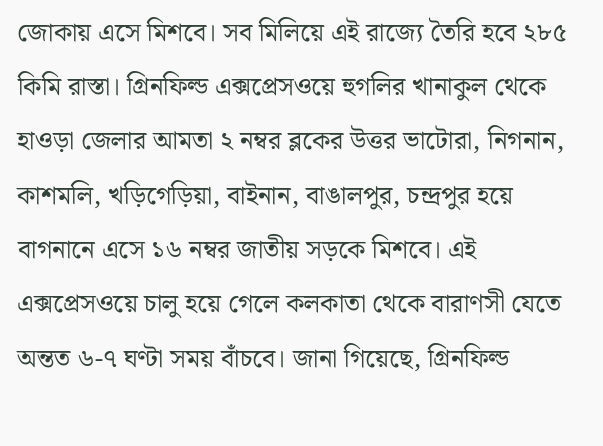জোকায় এসে মিশবে। সব মিলিয়ে এই রাজ্যে তৈরি হবে ২৮৫ কিমি রাস্তা। গ্রিনফিল্ড এক্সপ্রেসওয়ে হুগলির খানাকুল থেকে হাওড়া জেলার আমতা ২ নম্বর ব্লকের উত্তর ভাটোরা, নিগনান, কাশমলি, খড়িগেড়িয়া, বাইনান, বাঙালপুর, চন্দ্রপুর হয়ে বাগনানে এসে ১৬ নম্বর জাতীয় সড়কে মিশবে। এই এক্সপ্রেসওয়ে চালু হয়ে গেলে কলকাতা থেকে বারাণসী যেতে অন্তত ৬-৭ ঘণ্টা সময় বাঁচবে। জানা গিয়েছে, গ্রিনফিল্ড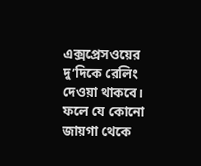এক্সপ্রেসওয়ের দু’দিকে রেলিং দেওয়া থাকবে। ফলে যে কোনো জায়গা থেকে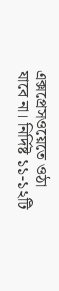এক্সপ্রেসওয়েতে ওঠা যাবে না। নির্দিষ্ট ১১-১২টি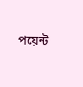পয়েন্ট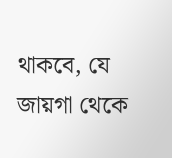থাকবে, যে জায়গা থেকে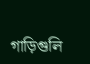গাড়িগুলি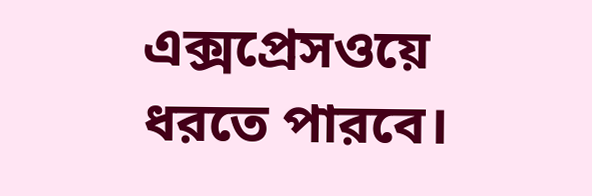এক্সপ্রেসওয়ে ধরতে পারবে।